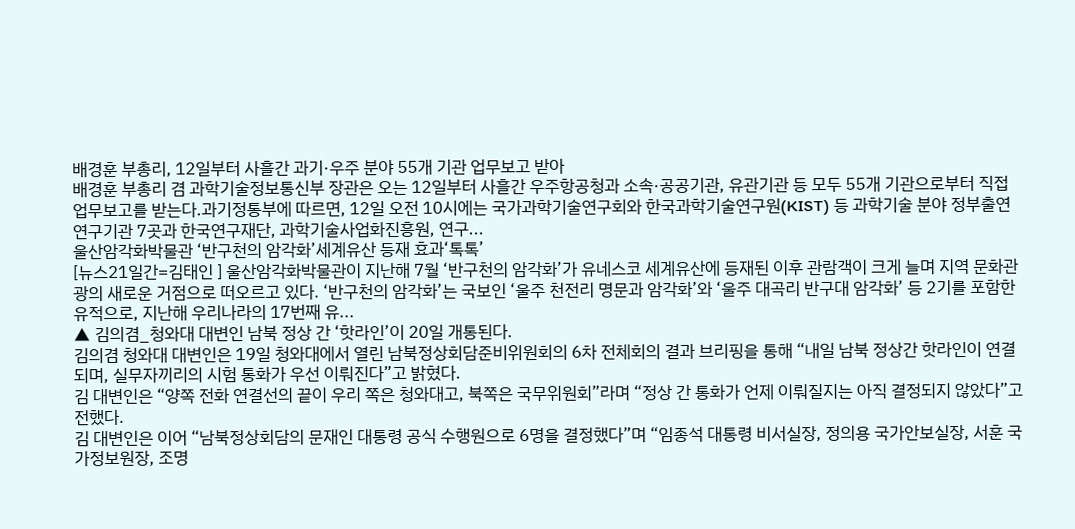배경훈 부총리, 12일부터 사흘간 과기·우주 분야 55개 기관 업무보고 받아
배경훈 부총리 겸 과학기술정보통신부 장관은 오는 12일부터 사흘간 우주항공청과 소속·공공기관, 유관기관 등 모두 55개 기관으로부터 직접 업무보고를 받는다.과기정통부에 따르면, 12일 오전 10시에는 국가과학기술연구회와 한국과학기술연구원(KIST) 등 과학기술 분야 정부출연연구기관 7곳과 한국연구재단, 과학기술사업화진흥원, 연구...
울산암각화박물관 ‘반구천의 암각화’세계유산 등재 효과‘톡톡’
[뉴스21일간=김태인 ] 울산암각화박물관이 지난해 7월 ‘반구천의 암각화’가 유네스코 세계유산에 등재된 이후 관람객이 크게 늘며 지역 문화관광의 새로운 거점으로 떠오르고 있다. ‘반구천의 암각화’는 국보인 ‘울주 천전리 명문과 암각화’와 ‘울주 대곡리 반구대 암각화’ 등 2기를 포함한 유적으로, 지난해 우리나라의 17번째 유...
▲ 김의겸_청와대 대변인 남북 정상 간 ‘핫라인’이 20일 개통된다.
김의겸 청와대 대변인은 19일 청와대에서 열린 남북정상회담준비위원회의 6차 전체회의 결과 브리핑을 통해 “내일 남북 정상간 핫라인이 연결되며, 실무자끼리의 시험 통화가 우선 이뤄진다”고 밝혔다.
김 대변인은 “양쪽 전화 연결선의 끝이 우리 쪽은 청와대고, 북쪽은 국무위원회”라며 “정상 간 통화가 언제 이뤄질지는 아직 결정되지 않았다”고 전했다.
김 대변인은 이어 “남북정상회담의 문재인 대통령 공식 수행원으로 6명을 결정했다”며 “임종석 대통령 비서실장, 정의용 국가안보실장, 서훈 국가정보원장, 조명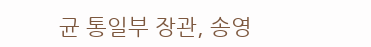균 통일부 장관, 송영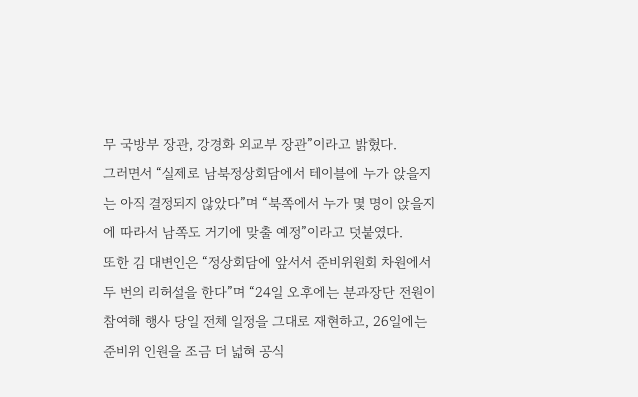무 국방부 장관, 강경화 외교부 장관”이라고 밝혔다.
그러면서 “실제로 남북정상회담에서 테이블에 누가 앉을지는 아직 결정되지 않았다”며 “북쪽에서 누가 몇 명이 앉을지에 따라서 남쪽도 거기에 맞출 예정”이라고 덧붙였다.
또한 김 대변인은 “정상회담에 앞서서 준비위원회 차원에서 두 번의 리허설을 한다”며 “24일 오후에는 분과장단 전원이 참여해 행사 당일 전체 일정을 그대로 재현하고, 26일에는 준비위 인원을 조금 더 넓혀 공식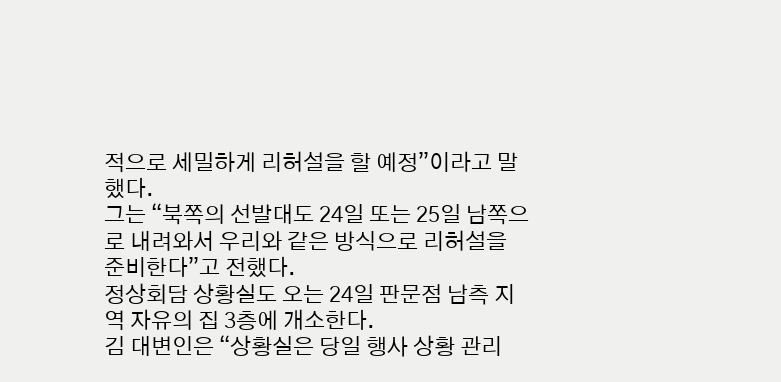적으로 세밀하게 리허설을 할 예정”이라고 말했다.
그는 “북쪽의 선발대도 24일 또는 25일 남쪽으로 내려와서 우리와 같은 방식으로 리허설을 준비한다”고 전했다.
정상회담 상황실도 오는 24일 판문점 남측 지역 자유의 집 3층에 개소한다.
김 대변인은 “상황실은 당일 행사 상황 관리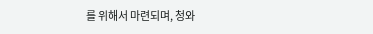를 위해서 마련되며, 청와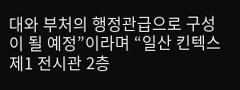대와 부처의 행정관급으로 구성이 될 예정”이라며 “일산 킨텍스 제1 전시관 2층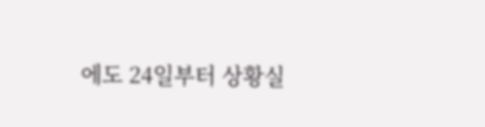에도 24일부터 상황실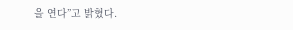을 연다”고 밝혔다.